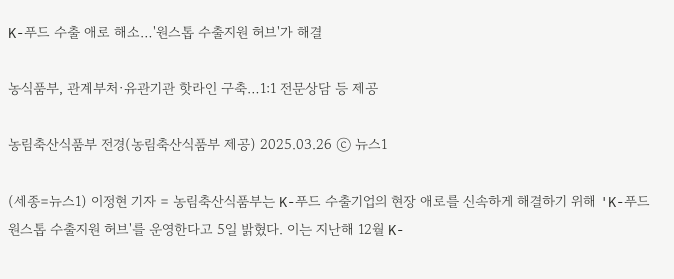K-푸드 수출 애로 해소…'원스톱 수출지원 허브'가 해결

농식품부, 관계부처·유관기관 핫라인 구축…1:1 전문상담 등 제공

농림축산식품부 전경(농림축산식품부 제공) 2025.03.26 ⓒ 뉴스1

(세종=뉴스1) 이정현 기자 = 농림축산식품부는 K-푸드 수출기업의 현장 애로를 신속하게 해결하기 위해 'K-푸드 원스톱 수출지원 허브'를 운영한다고 5일 밝혔다. 이는 지난해 12월 K-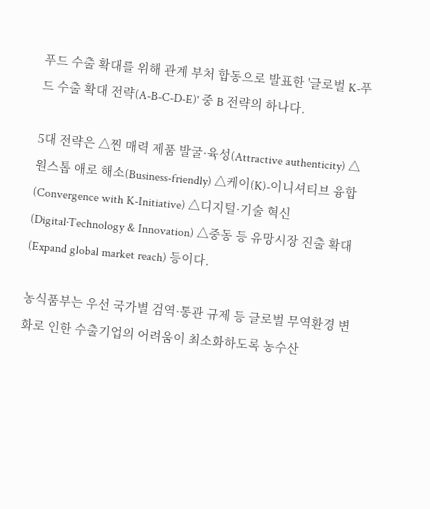푸드 수출 확대를 위해 관계 부처 합동으로 발표한 '글로벌 K-푸드 수출 확대 전략(A-B-C-D-E)' 중 B 전략의 하나다.

5대 전략은 △찐 매력 제품 발굴·육성(Attractive authenticity) △원스톱 애로 해소(Business-friendly) △케이(K)-이니셔티브 융합(Convergence with K-Initiative) △디지털·기술 혁신(Digital·Technology & Innovation) △중동 등 유망시장 진출 확대(Expand global market reach) 등이다.

농식품부는 우선 국가별 검역·통관 규제 등 글로벌 무역환경 변화로 인한 수출기업의 어려움이 최소화하도록 농수산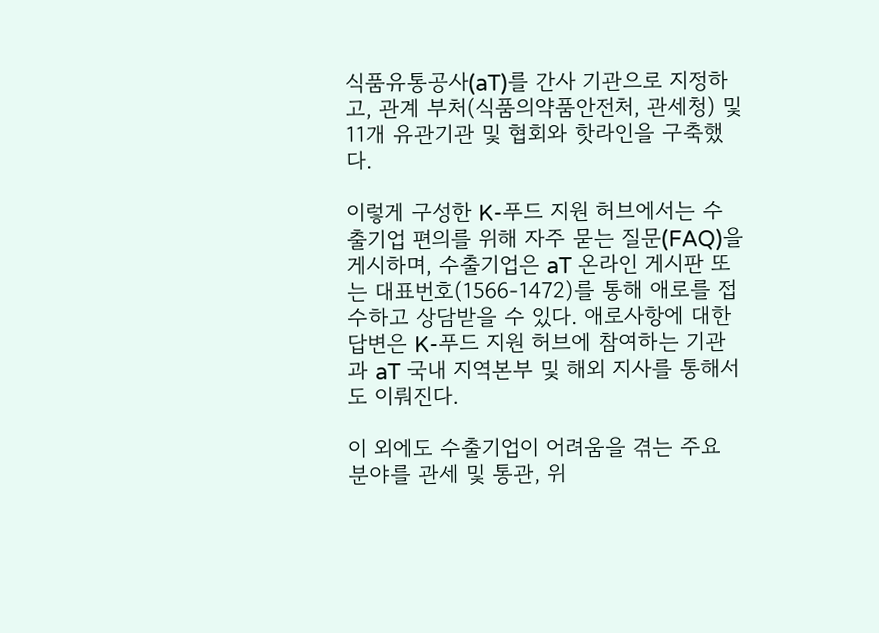식품유통공사(aT)를 간사 기관으로 지정하고, 관계 부처(식품의약품안전처, 관세청) 및 11개 유관기관 및 협회와 핫라인을 구축했다.

이렇게 구성한 K-푸드 지원 허브에서는 수출기업 편의를 위해 자주 묻는 질문(FAQ)을 게시하며, 수출기업은 aT 온라인 게시판 또는 대표번호(1566-1472)를 통해 애로를 접수하고 상담받을 수 있다. 애로사항에 대한 답변은 K-푸드 지원 허브에 참여하는 기관과 aT 국내 지역본부 및 해외 지사를 통해서도 이뤄진다.

이 외에도 수출기업이 어려움을 겪는 주요 분야를 관세 및 통관, 위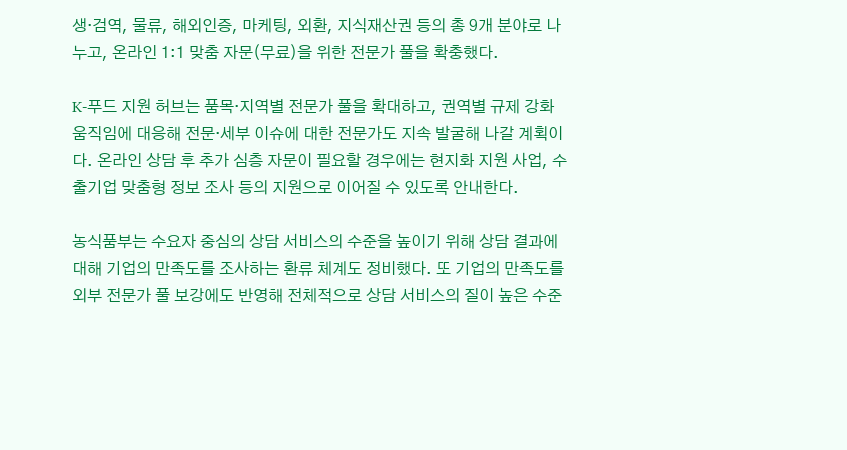생·검역, 물류, 해외인증, 마케팅, 외환, 지식재산권 등의 총 9개 분야로 나누고, 온라인 1:1 맞춤 자문(무료)을 위한 전문가 풀을 확충했다.

K-푸드 지원 허브는 품목·지역별 전문가 풀을 확대하고, 권역별 규제 강화 움직임에 대응해 전문·세부 이슈에 대한 전문가도 지속 발굴해 나갈 계획이다. 온라인 상담 후 추가 심층 자문이 필요할 경우에는 현지화 지원 사업, 수출기업 맞춤형 정보 조사 등의 지원으로 이어질 수 있도록 안내한다.

농식품부는 수요자 중심의 상담 서비스의 수준을 높이기 위해 상담 결과에 대해 기업의 만족도를 조사하는 환류 체계도 정비했다. 또 기업의 만족도를 외부 전문가 풀 보강에도 반영해 전체적으로 상담 서비스의 질이 높은 수준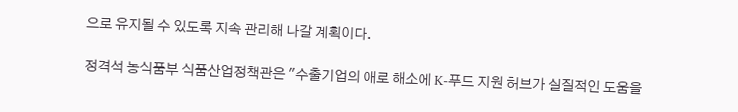으로 유지될 수 있도록 지속 관리해 나갈 계획이다.

정격석 농식품부 식품산업정책관은 "수출기업의 애로 해소에 K-푸드 지원 허브가 실질적인 도움을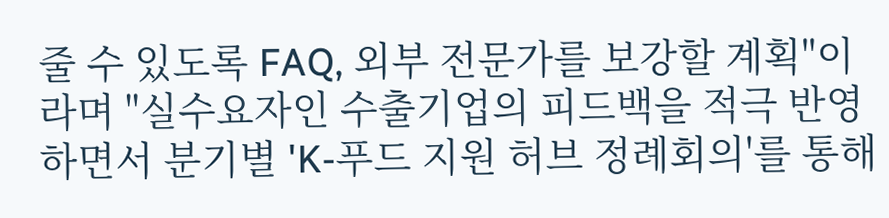줄 수 있도록 FAQ, 외부 전문가를 보강할 계획"이라며 "실수요자인 수출기업의 피드백을 적극 반영하면서 분기별 'K-푸드 지원 허브 정례회의'를 통해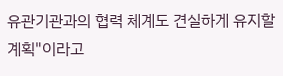유관기관과의 협력 체계도 견실하게 유지할 계획"이라고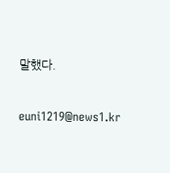말했다.

euni1219@news1.kr